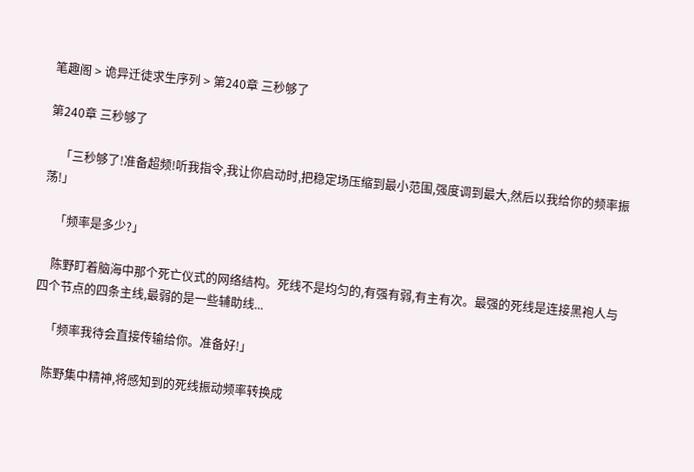笔趣阁 > 诡异迁徒求生序列 > 第240章 三秒够了

第240章 三秒够了

    「三秒够了!准备超频!听我指令,我让你启动时,把稳定场压缩到最小范围,强度调到最大,然后以我给你的频率振荡!」

    「频率是多少?」

    陈野盯着脑海中那个死亡仪式的网络结构。死线不是均匀的,有强有弱,有主有次。最强的死线是连接黑袍人与四个节点的四条主线,最弱的是一些辅助线...

    「频率我待会直接传输给你。准备好!」

    陈野集中精神,将感知到的死线振动频率转换成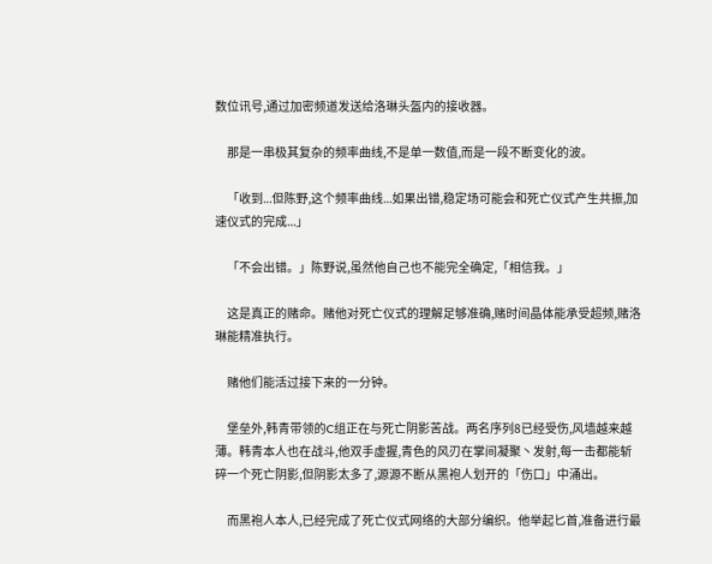数位讯号,通过加密频道发送给洛琳头盔内的接收器。

    那是一串极其复杂的频率曲线,不是单一数值,而是一段不断变化的波。

    「收到...但陈野,这个频率曲线...如果出错,稳定场可能会和死亡仪式产生共振,加速仪式的完成...」

    「不会出错。」陈野说,虽然他自己也不能完全确定,「相信我。」

    这是真正的赌命。赌他对死亡仪式的理解足够准确,赌时间晶体能承受超频,赌洛琳能精准执行。

    赌他们能活过接下来的一分钟。

    堡垒外,韩青带领的C组正在与死亡阴影苦战。两名序列8已经受伤,风墙越来越薄。韩青本人也在战斗,他双手虚握,青色的风刃在掌间凝聚丶发射,每一击都能斩碎一个死亡阴影,但阴影太多了,源源不断从黑袍人划开的「伤口」中涌出。

    而黑袍人本人,已经完成了死亡仪式网络的大部分编织。他举起匕首,准备进行最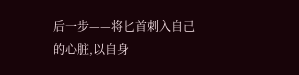后一步——将匕首刺入自己的心脏,以自身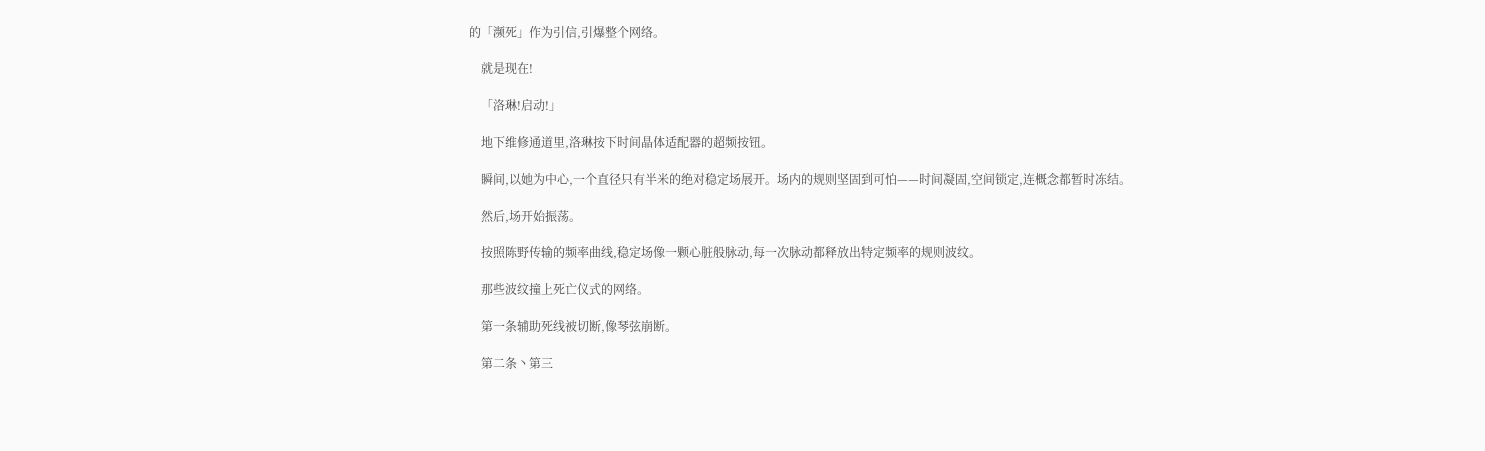的「濒死」作为引信,引爆整个网络。

    就是现在!

    「洛琳!启动!」

    地下维修通道里,洛琳按下时间晶体适配器的超频按钮。

    瞬间,以她为中心,一个直径只有半米的绝对稳定场展开。场内的规则坚固到可怕——时间凝固,空间锁定,连概念都暂时冻结。

    然后,场开始振荡。

    按照陈野传输的频率曲线,稳定场像一颗心脏般脉动,每一次脉动都释放出特定频率的规则波纹。

    那些波纹撞上死亡仪式的网络。

    第一条辅助死线被切断,像琴弦崩断。

    第二条丶第三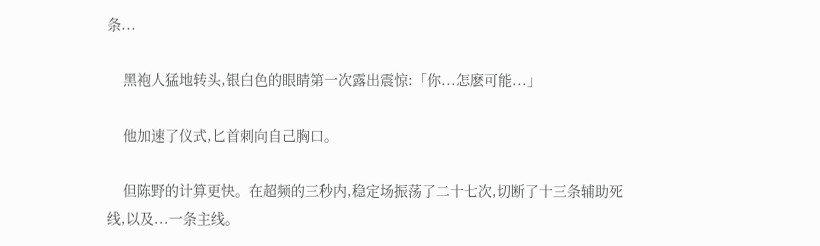条...

    黑袍人猛地转头,银白色的眼睛第一次露出震惊:「你...怎麽可能...」

    他加速了仪式,匕首刺向自己胸口。

    但陈野的计算更快。在超频的三秒内,稳定场振荡了二十七次,切断了十三条辅助死线,以及...一条主线。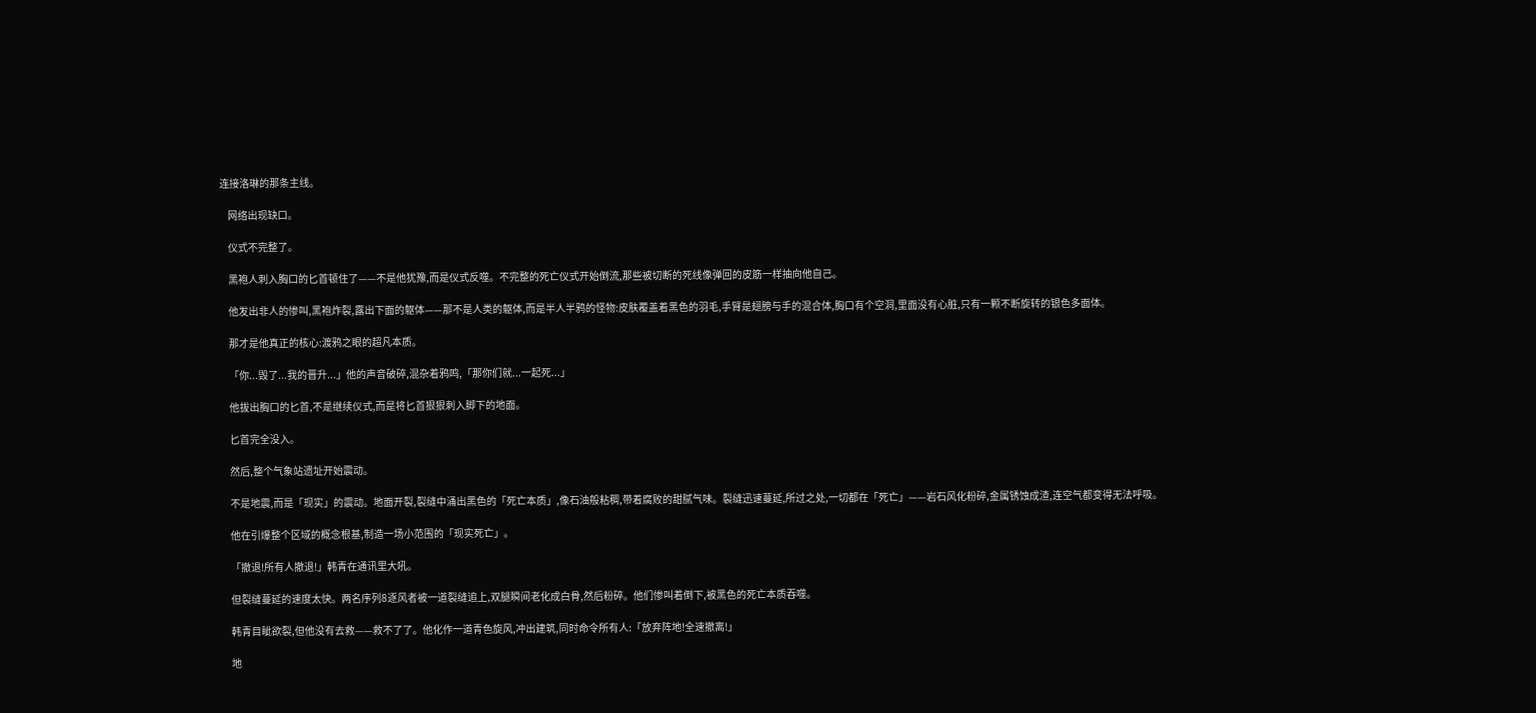连接洛琳的那条主线。

    网络出现缺口。

    仪式不完整了。

    黑袍人刺入胸口的匕首顿住了——不是他犹豫,而是仪式反噬。不完整的死亡仪式开始倒流,那些被切断的死线像弹回的皮筋一样抽向他自己。

    他发出非人的惨叫,黑袍炸裂,露出下面的躯体——那不是人类的躯体,而是半人半鸦的怪物:皮肤覆盖着黑色的羽毛,手臂是翅膀与手的混合体,胸口有个空洞,里面没有心脏,只有一颗不断旋转的银色多面体。

    那才是他真正的核心:渡鸦之眼的超凡本质。

    「你...毁了...我的晋升...」他的声音破碎,混杂着鸦鸣,「那你们就...一起死...」

    他拔出胸口的匕首,不是继续仪式,而是将匕首狠狠刺入脚下的地面。

    匕首完全没入。

    然后,整个气象站遗址开始震动。

    不是地震,而是「现实」的震动。地面开裂,裂缝中涌出黑色的「死亡本质」,像石油般粘稠,带着腐败的甜腻气味。裂缝迅速蔓延,所过之处,一切都在「死亡」——岩石风化粉碎,金属锈蚀成渣,连空气都变得无法呼吸。

    他在引爆整个区域的概念根基,制造一场小范围的「现实死亡」。

    「撤退!所有人撤退!」韩青在通讯里大吼。

    但裂缝蔓延的速度太快。两名序列8逐风者被一道裂缝追上,双腿瞬间老化成白骨,然后粉碎。他们惨叫着倒下,被黑色的死亡本质吞噬。

    韩青目眦欲裂,但他没有去救——救不了了。他化作一道青色旋风,冲出建筑,同时命令所有人:「放弃阵地!全速撤离!」

    地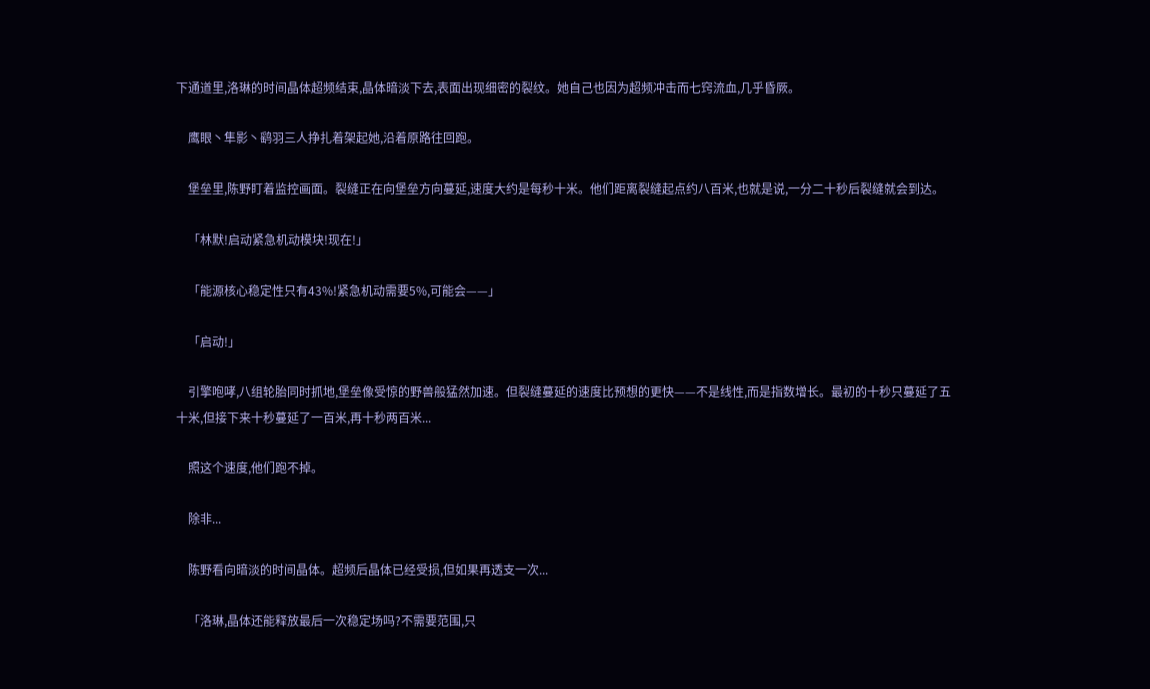下通道里,洛琳的时间晶体超频结束,晶体暗淡下去,表面出现细密的裂纹。她自己也因为超频冲击而七窍流血,几乎昏厥。

    鹰眼丶隼影丶鹞羽三人挣扎着架起她,沿着原路往回跑。

    堡垒里,陈野盯着监控画面。裂缝正在向堡垒方向蔓延,速度大约是每秒十米。他们距离裂缝起点约八百米,也就是说,一分二十秒后裂缝就会到达。

    「林默!启动紧急机动模块!现在!」

    「能源核心稳定性只有43%!紧急机动需要5%,可能会——」

    「启动!」

    引擎咆哮,八组轮胎同时抓地,堡垒像受惊的野兽般猛然加速。但裂缝蔓延的速度比预想的更快——不是线性,而是指数增长。最初的十秒只蔓延了五十米,但接下来十秒蔓延了一百米,再十秒两百米...

    照这个速度,他们跑不掉。

    除非...

    陈野看向暗淡的时间晶体。超频后晶体已经受损,但如果再透支一次...

    「洛琳,晶体还能释放最后一次稳定场吗?不需要范围,只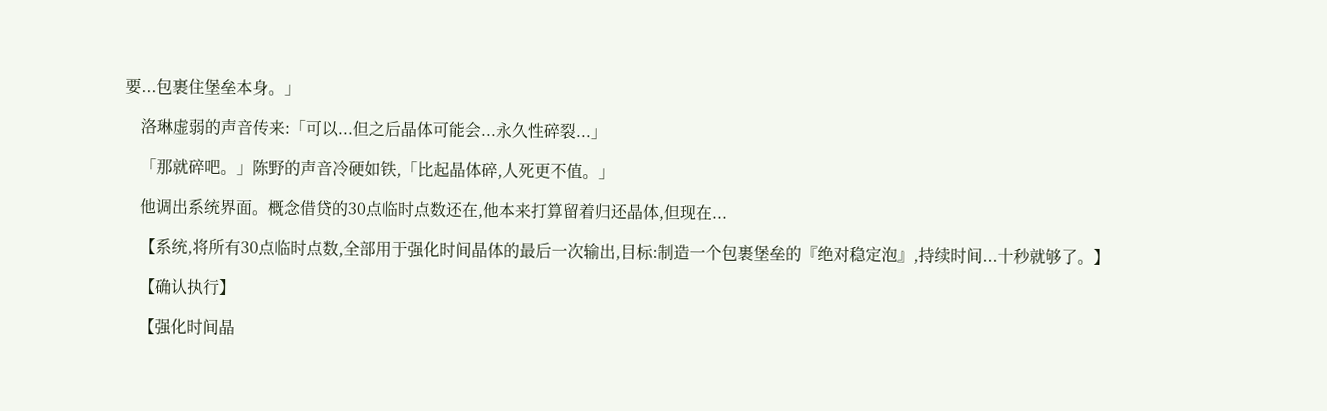要...包裹住堡垒本身。」

    洛琳虚弱的声音传来:「可以...但之后晶体可能会...永久性碎裂...」

    「那就碎吧。」陈野的声音冷硬如铁,「比起晶体碎,人死更不值。」

    他调出系统界面。概念借贷的30点临时点数还在,他本来打算留着归还晶体,但现在...

    【系统,将所有30点临时点数,全部用于强化时间晶体的最后一次输出,目标:制造一个包裹堡垒的『绝对稳定泡』,持续时间...十秒就够了。】

    【确认执行】

    【强化时间晶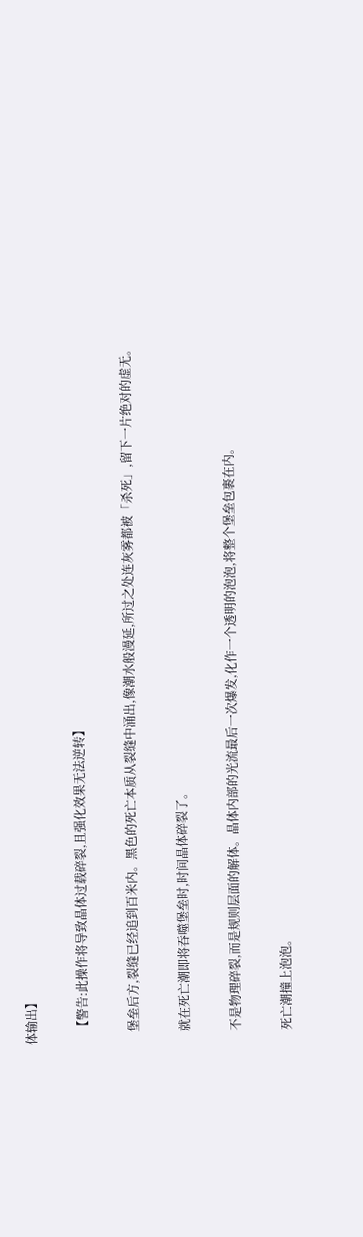体输出】

    【警告:此操作将导致晶体过载碎裂,且强化效果无法逆转】

    堡垒后方,裂缝已经追到百米内。黑色的死亡本质从裂缝中涌出,像潮水般漫延,所过之处连灰雾都被「杀死」,留下一片绝对的虚无。

    就在死亡潮即将吞噬堡垒时,时间晶体碎裂了。

    不是物理碎裂,而是规则层面的解体。晶体内部的光流最后一次爆发,化作一个透明的泡泡,将整个堡垒包裹在内。

    死亡潮撞上泡泡。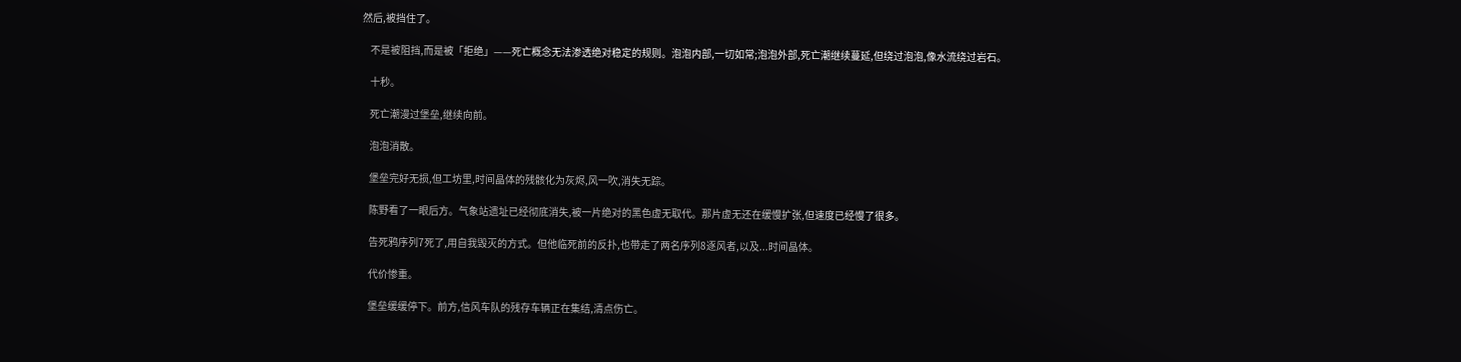然后,被挡住了。

    不是被阻挡,而是被「拒绝」——死亡概念无法渗透绝对稳定的规则。泡泡内部,一切如常;泡泡外部,死亡潮继续蔓延,但绕过泡泡,像水流绕过岩石。

    十秒。

    死亡潮漫过堡垒,继续向前。

    泡泡消散。

    堡垒完好无损,但工坊里,时间晶体的残骸化为灰烬,风一吹,消失无踪。

    陈野看了一眼后方。气象站遗址已经彻底消失,被一片绝对的黑色虚无取代。那片虚无还在缓慢扩张,但速度已经慢了很多。

    告死鸦序列7死了,用自我毁灭的方式。但他临死前的反扑,也带走了两名序列8逐风者,以及...时间晶体。

    代价惨重。

    堡垒缓缓停下。前方,信风车队的残存车辆正在集结,清点伤亡。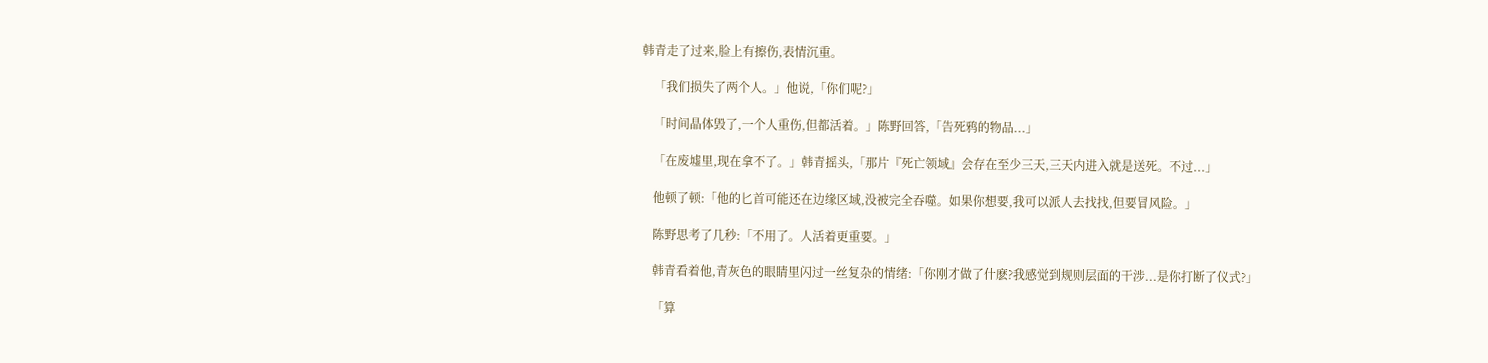韩青走了过来,脸上有擦伤,表情沉重。

    「我们损失了两个人。」他说,「你们呢?」

    「时间晶体毁了,一个人重伤,但都活着。」陈野回答,「告死鸦的物品...」

    「在废墟里,现在拿不了。」韩青摇头,「那片『死亡领域』会存在至少三天,三天内进入就是送死。不过...」

    他顿了顿:「他的匕首可能还在边缘区域,没被完全吞噬。如果你想要,我可以派人去找找,但要冒风险。」

    陈野思考了几秒:「不用了。人活着更重要。」

    韩青看着他,青灰色的眼睛里闪过一丝复杂的情绪:「你刚才做了什麽?我感觉到规则层面的干涉...是你打断了仪式?」

    「算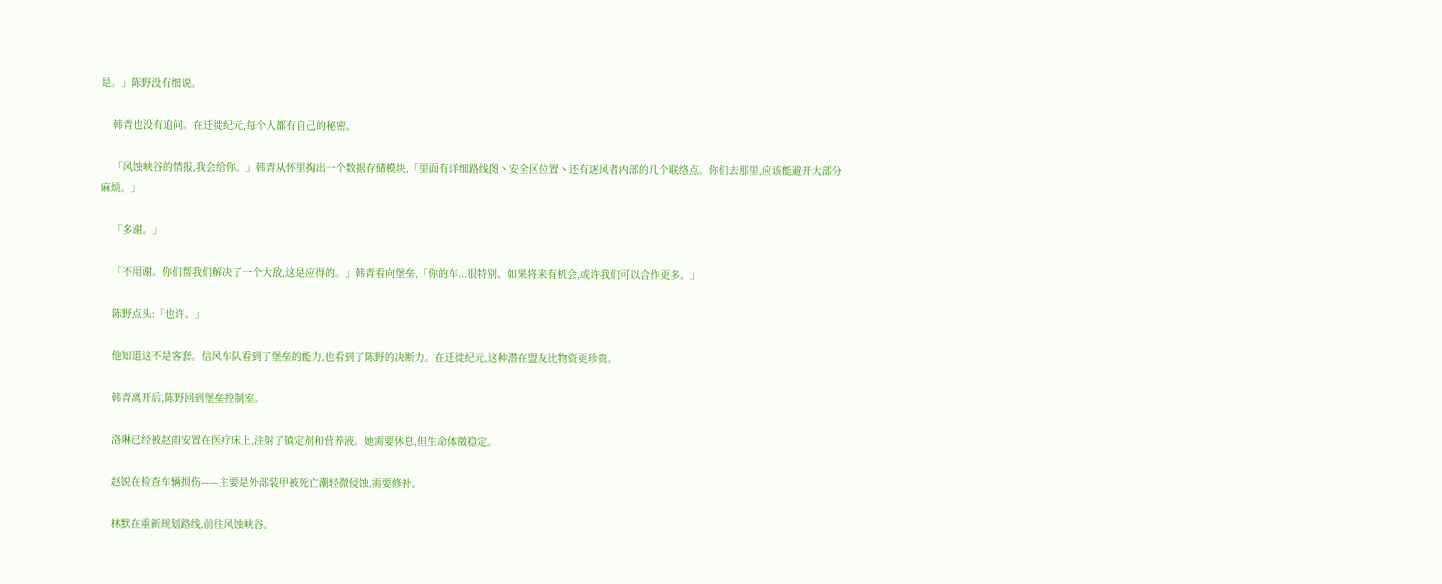是。」陈野没有细说。

    韩青也没有追问。在迁徙纪元,每个人都有自己的秘密。

    「风蚀峡谷的情报,我会给你。」韩青从怀里掏出一个数据存储模块,「里面有详细路线图丶安全区位置丶还有逐风者内部的几个联络点。你们去那里,应该能避开大部分麻烦。」

    「多谢。」

    「不用谢。你们帮我们解决了一个大敌,这是应得的。」韩青看向堡垒,「你的车...很特别。如果将来有机会,或许我们可以合作更多。」

    陈野点头:「也许。」

    他知道这不是客套。信风车队看到了堡垒的能力,也看到了陈野的决断力。在迁徙纪元,这种潜在盟友比物资更珍贵。

    韩青离开后,陈野回到堡垒控制室。

    洛琳已经被赵雨安置在医疗床上,注射了镇定剂和营养液。她需要休息,但生命体徵稳定。

    赵锐在检查车辆损伤——主要是外部装甲被死亡潮轻微侵蚀,需要修补。

    林默在重新规划路线,前往风蚀峡谷。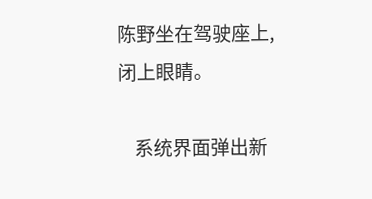陈野坐在驾驶座上,闭上眼睛。

    系统界面弹出新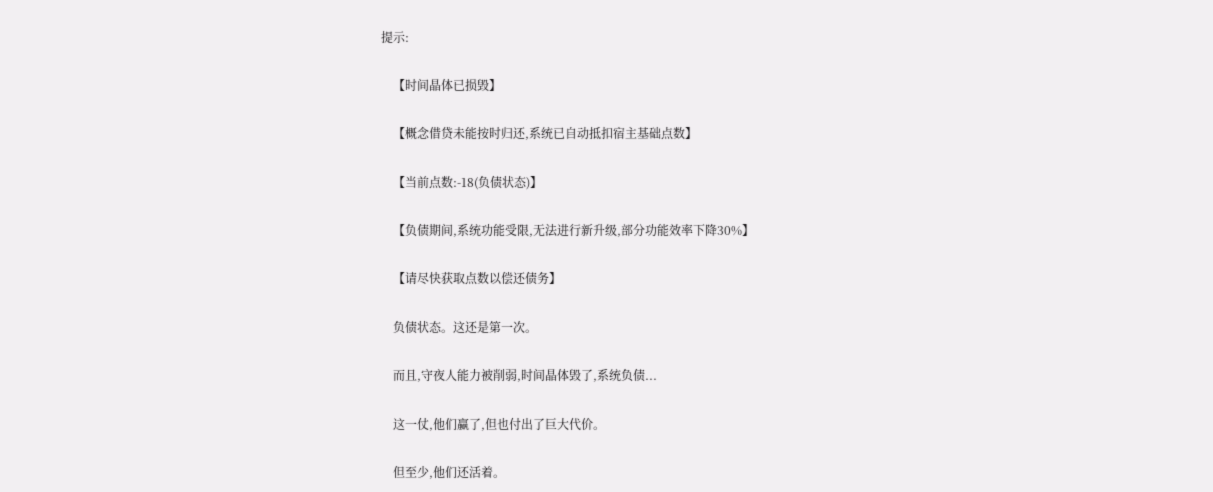提示:

    【时间晶体已损毁】

    【概念借贷未能按时归还,系统已自动抵扣宿主基础点数】

    【当前点数:-18(负债状态)】

    【负债期间,系统功能受限,无法进行新升级,部分功能效率下降30%】

    【请尽快获取点数以偿还债务】

    负债状态。这还是第一次。

    而且,守夜人能力被削弱,时间晶体毁了,系统负债...

    这一仗,他们赢了,但也付出了巨大代价。

    但至少,他们还活着。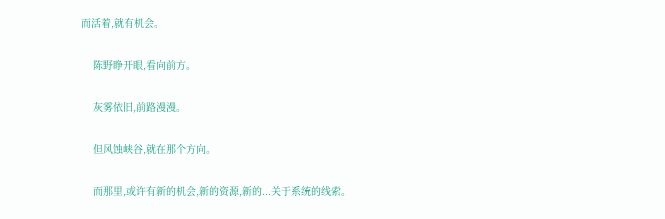而活着,就有机会。

    陈野睁开眼,看向前方。

    灰雾依旧,前路漫漫。

    但风蚀峡谷,就在那个方向。

    而那里,或许有新的机会,新的资源,新的...关于系统的线索。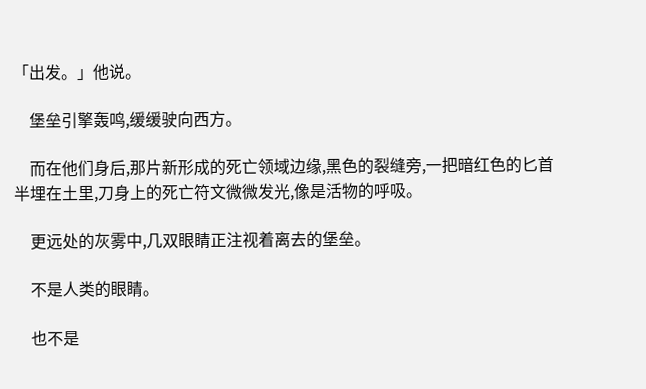「出发。」他说。

    堡垒引擎轰鸣,缓缓驶向西方。

    而在他们身后,那片新形成的死亡领域边缘,黑色的裂缝旁,一把暗红色的匕首半埋在土里,刀身上的死亡符文微微发光,像是活物的呼吸。

    更远处的灰雾中,几双眼睛正注视着离去的堡垒。

    不是人类的眼睛。

    也不是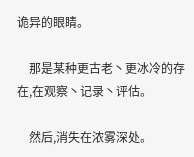诡异的眼睛。

    那是某种更古老丶更冰冷的存在,在观察丶记录丶评估。

    然后,消失在浓雾深处。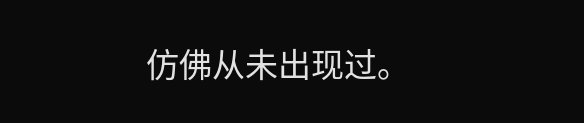仿佛从未出现过。